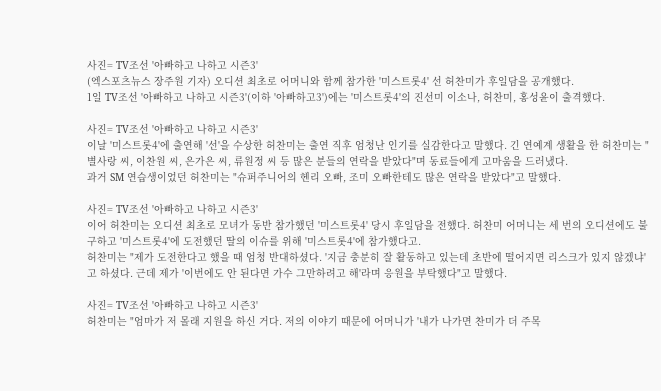사진= TV조선 '아빠하고 나하고 시즌3'
(엑스포츠뉴스 장주원 기자) 오디션 최초로 어머니와 함께 참가한 '미스트롯4' 선 허찬미가 후일담을 공개했다.
1일 TV조선 '아빠하고 나하고 시즌3'(이하 '아빠하고3')에는 '미스트롯4'의 진선미 이소나, 허찬미, 홍성윤이 출격했다.

사진= TV조선 '아빠하고 나하고 시즌3'
이날 '미스트롯4'에 출연해 '선'을 수상한 허찬미는 출연 직후 엄청난 인기를 실감한다고 말했다. 긴 연예계 생활을 한 허찬미는 "별사랑 씨, 이찬원 씨, 은가은 씨, 류원정 씨 등 많은 분들의 연락을 받았다"며 동료들에게 고마움을 드러냈다.
과거 SM 연습생이었던 허찬미는 "슈퍼주니어의 헨리 오빠, 조미 오빠한테도 많은 연락을 받았다"고 말했다.

사진= TV조선 '아빠하고 나하고 시즌3'
이어 허찬미는 오디션 최초로 모녀가 동반 참가했던 '미스트롯4' 당시 후일담을 전했다. 허찬미 어머니는 세 번의 오디션에도 불구하고 '미스트롯4'에 도전했던 딸의 이슈를 위해 '미스트롯4'에 참가했다고.
허찬미는 "제가 도전한다고 했을 때 엄청 반대하셨다. '지금 충분히 잘 활동하고 있는데 초반에 떨어지면 리스크가 있지 않겠냐'고 하셨다. 근데 제가 '이번에도 안 된다면 가수 그만하려고 해'라며 응원을 부탁했다"고 말했다.

사진= TV조선 '아빠하고 나하고 시즌3'
허찬미는 "엄마가 저 몰래 지원을 하신 거다. 저의 이야기 때문에 어머니가 '내가 나가면 찬미가 더 주목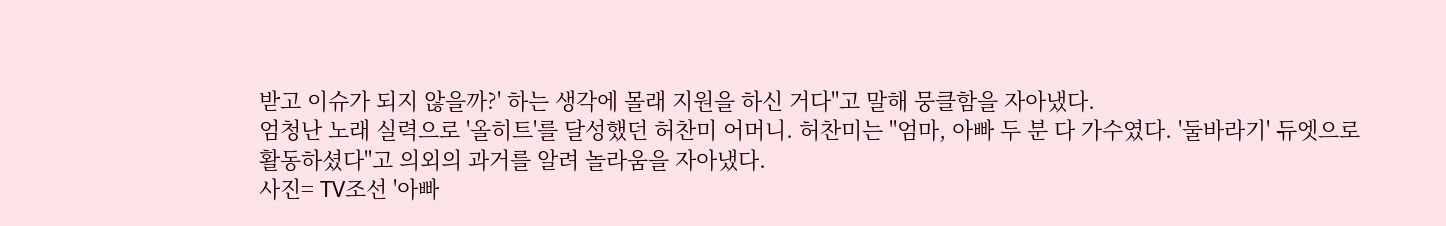받고 이슈가 되지 않을까?' 하는 생각에 몰래 지원을 하신 거다"고 말해 뭉클함을 자아냈다.
엄청난 노래 실력으로 '올히트'를 달성했던 허찬미 어머니. 허찬미는 "엄마, 아빠 두 분 다 가수였다. '둘바라기' 듀엣으로 활동하셨다"고 의외의 과거를 알려 놀라움을 자아냈다.
사진= TV조선 '아빠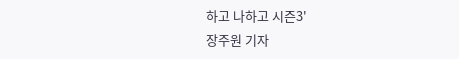하고 나하고 시즌3'
장주원 기자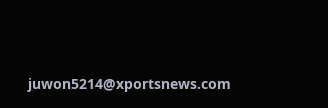juwon5214@xportsnews.com